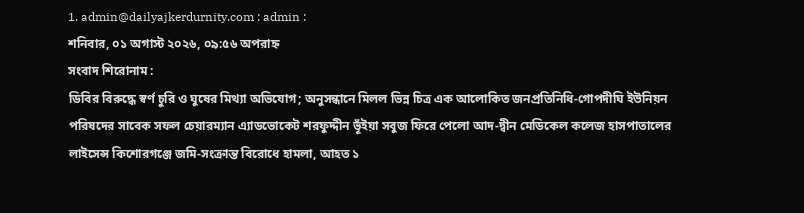1. admin@dailyajkerdurnity.com : admin :
শনিবার, ০১ অগাস্ট ২০২৬, ০৯:৫৬ অপরাহ্ন
সংবাদ শিরোনাম :
ডিবির বিরুদ্ধে স্বর্ণ চুরি ও ঘুষের মিথ্যা অভিযোগ; অনুসন্ধানে মিলল ভিন্ন চিত্র এক আলোকিত জনপ্রতিনিধি-গোপদীঘি ইউনিয়ন পরিষদের সাবেক সফল চেয়ারম্যান এ্যাডভোকেট শরফুদ্দীন ভূঁইয়া সবুজ ফিরে পেলো আদ-দ্বীন মেডিকেল কলেজ হাসপাতালের লাইসেন্স কিশোরগঞ্জে জমি-সংক্রান্ত বিরোধে হামলা, আহত ১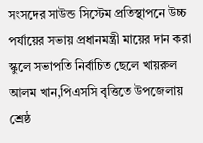সংসদের সাউন্ড সিস্টেম প্রতিস্থাপনে উচ্চ পর্যায়ের সভায় প্রধানমন্ত্রী মায়ের দান করা স্কুলে সভাপতি নির্বাচিত ছেলে খায়রুল আলম খান,পিএসসি বৃত্তিতে উপজেলায় শ্রেষ্ঠ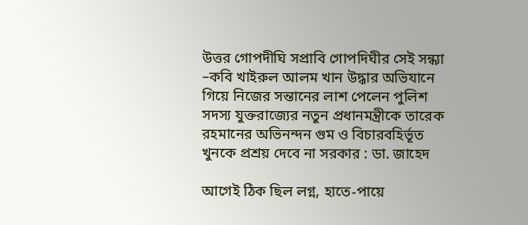উত্তর গোপদীঘি সপ্রাবি গোপদিঘীর সেই সন্ধ্যা –কবি খাইরুল আলম খান উদ্ধার অভিযানে গিয়ে নিজের সন্তানের লাশ পেলেন পুলিশ সদস্য যুক্তরাজ্যের নতুন প্রধানমন্ত্রীকে তারেক রহমানের অভিনন্দন গুম ও বিচারবহির্ভূত খুনকে প্রশ্রয় দেবে না সরকার : ডা. জাহেদ

আগেই ঠিক ছিল লগ্ন, হাতে-পায়ে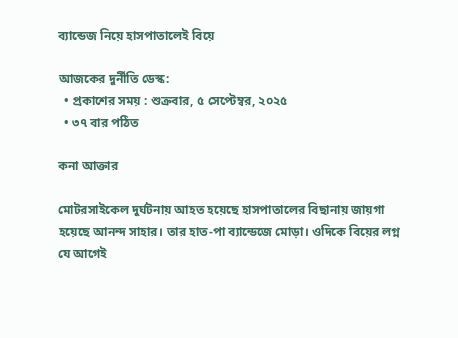ব্যান্ডেজ নিয়ে হাসপাতালেই বিয়ে

আজকের দুর্নীতি ডেস্ক:
  • প্রকাশের সময় : শুক্রবার, ৫ সেপ্টেম্বর, ২০২৫
  • ৩৭ বার পঠিত

কনা আক্তার

মোটরসাইকেল দুর্ঘটনায় আহত হয়েছে হাসপাতালের বিছানায় জায়গা হয়েছে আনন্দ সাহার। তার হাত-পা ব্যান্ডেজে মোড়া। ওদিকে বিয়ের লগ্ন যে আগেই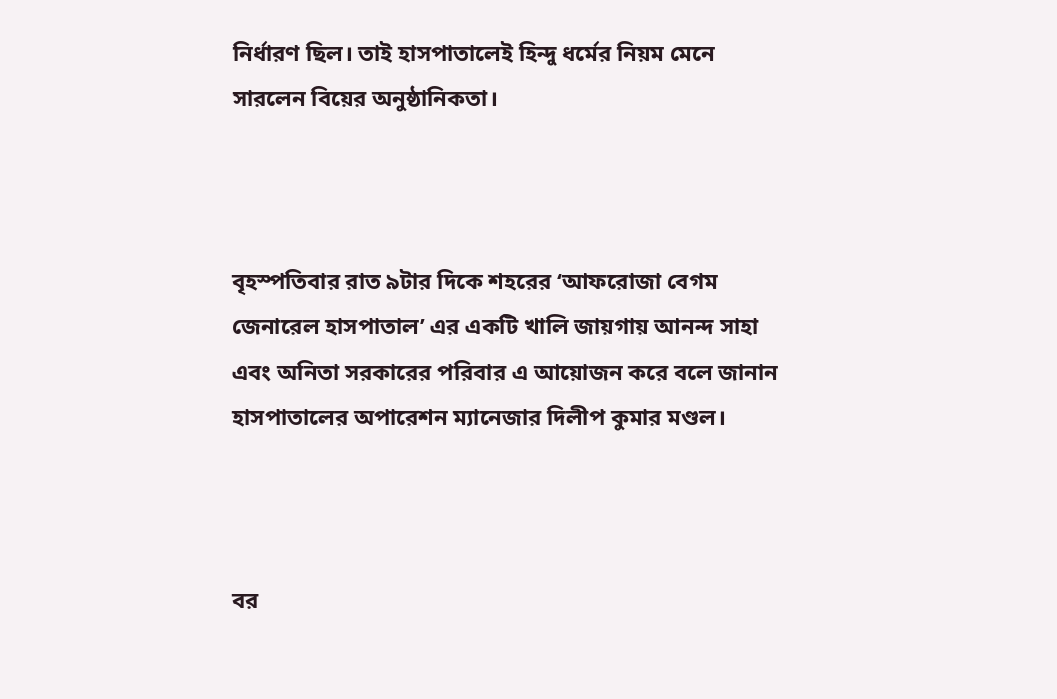নির্ধারণ ছিল। তাই হাসপাতালেই হিন্দু ধর্মের নিয়ম মেনে সারলেন বিয়ের অনুষ্ঠানিকতা।



বৃহস্পতিবার রাত ৯টার দিকে শহরের ‘আফরোজা বেগম জেনারেল হাসপাতাল’ এর একটি খালি জায়গায় আনন্দ সাহা এবং অনিতা সরকারের পরিবার এ আয়োজন করে বলে জানান হাসপাতালের অপারেশন ম্যানেজার দিলীপ কুমার মণ্ডল।



বর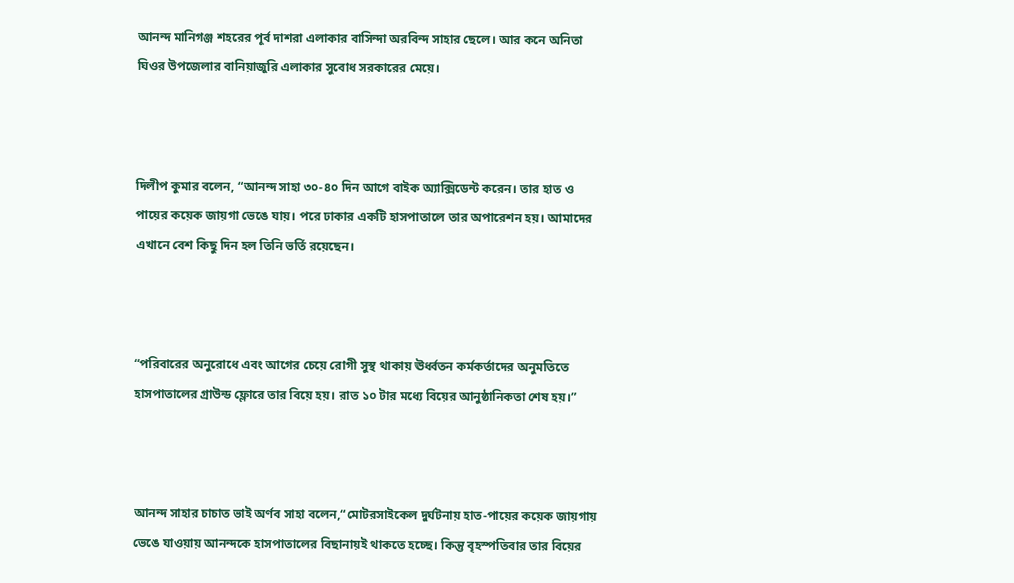আনন্দ মানিগঞ্জ শহরের পূর্ব দাশরা এলাকার বাসিন্দা অরবিন্দ সাহার ছেলে। আর কনে অনিতা ঘিওর উপজেলার বানিয়াজুরি এলাকার সুবোধ সরকারের মেয়ে।



দিলীপ কুমার বলেন, “আনন্দ সাহা ৩০-৪০ দিন আগে বাইক অ্যাক্সিডেন্ট করেন। তার হাত ও পায়ের কয়েক জায়গা ভেঙে যায়। পরে ঢাকার একটি হাসপাতালে তার অপারেশন হয়। আমাদের এখানে বেশ কিছু দিন হল তিনি ভর্তি রয়েছেন।



“পরিবারের অনুরোধে এবং আগের চেয়ে রোগী সুস্থ থাকায় ঊর্ধ্বতন কর্মকর্তাদের অনুমতিতে হাসপাতালের গ্রাউন্ড ফ্লোরে তার বিয়ে হয়। রাত ১০ টার মধ্যে বিয়ের আনুষ্ঠানিকতা শেষ হয়।”



আনন্দ সাহার চাচাত ভাই অর্ণব সাহা বলেন,“মোটরসাইকেল দুর্ঘটনায় হাত-পায়ের কয়েক জায়গায় ভেঙে যাওয়ায় আনন্দকে হাসপাতালের বিছানায়ই থাকতে হচ্ছে। কিন্তু বৃহস্পতিবার তার বিয়ের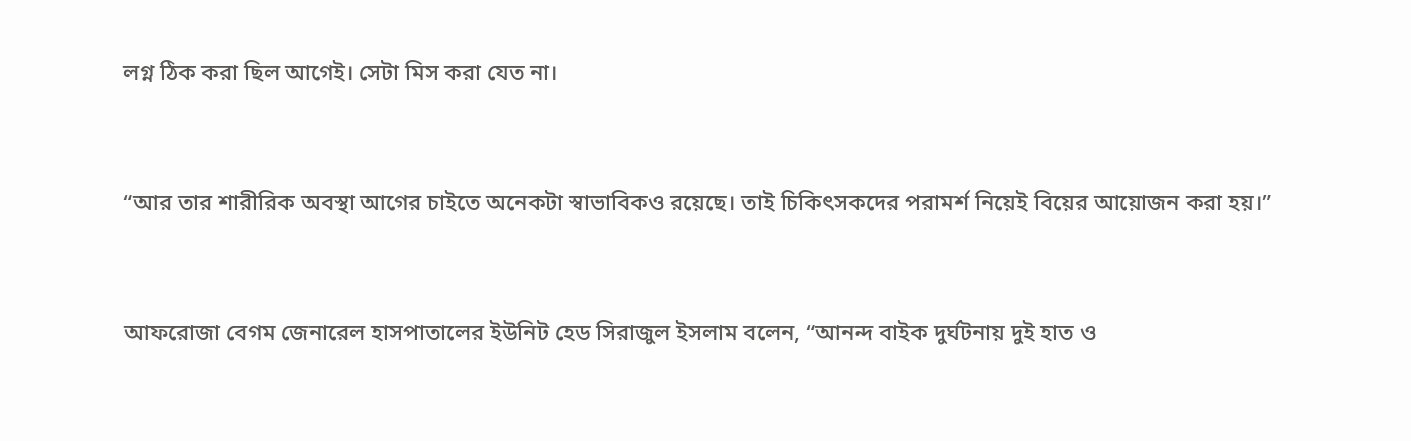লগ্ন ঠিক করা ছিল আগেই। সেটা মিস করা যেত না।



“আর তার শারীরিক অবস্থা আগের চাইতে অনেকটা স্বাভাবিকও রয়েছে। তাই চিকিৎসকদের পরামর্শ নিয়েই বিয়ের আয়োজন করা হয়।”



আফরোজা বেগম জেনারেল হাসপাতালের ইউনিট হেড সিরাজুল ইসলাম বলেন, “আনন্দ বাইক দুর্ঘটনায় দুই হাত ও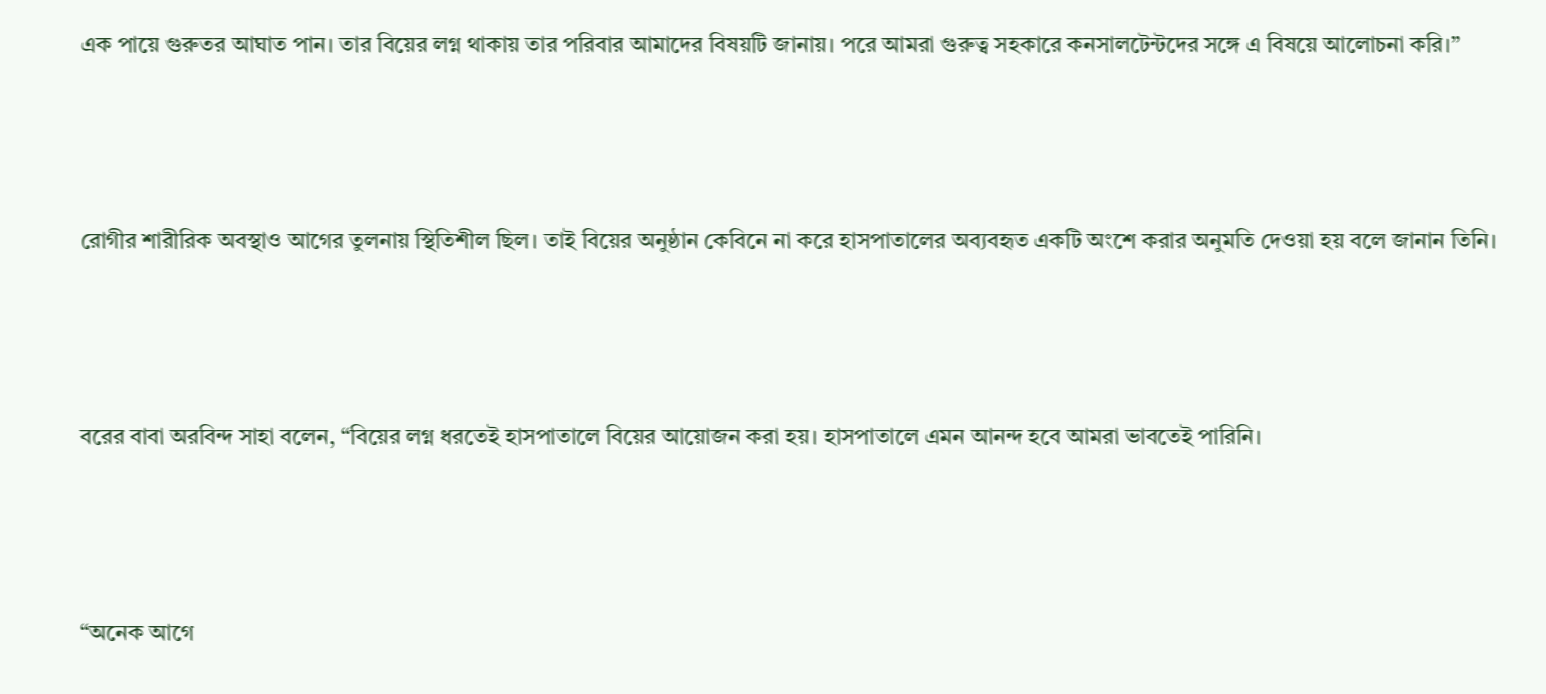এক পায়ে গুরুতর আঘাত পান। তার বিয়ের লগ্ন থাকায় তার পরিবার আমাদের বিষয়টি জানায়। পরে আমরা গুরুত্ব সহকারে কনসালটেন্টদের সঙ্গে এ বিষয়ে আলোচনা করি।”



রোগীর শারীরিক অবস্থাও আগের তুলনায় স্থিতিশীল ছিল। তাই বিয়ের অনুষ্ঠান কেবিনে না করে হাসপাতালের অব্যবহৃত একটি অংশে করার অনুমতি দেওয়া হয় বলে জানান তিনি।



বরের বাবা অরবিন্দ সাহা বলেন, “বিয়ের লগ্ন ধরতেই হাসপাতালে বিয়ের আয়োজন করা হয়। হাসপাতালে এমন আনন্দ হবে আমরা ভাবতেই পারিনি।



“অনেক আগে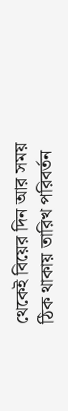থেকেই বিয়ের দিন আর সময় ঠিক থাকায় তারিখ পরিবর্তন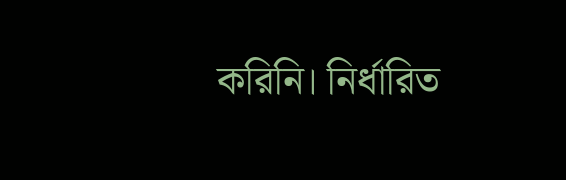করিনি। নির্ধারিত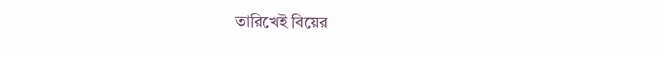তারিখেই বিয়ের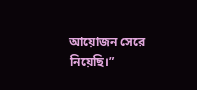আয়োজন সেরে নিয়েছি।”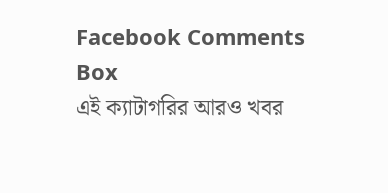Facebook Comments Box
এই ক্যাটাগরির আরও খবর